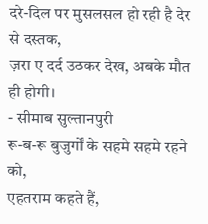दरे-दिल पर मुसलसल हो रही है देर से दस्तक,
ज़रा ए दर्द उठकर देख, अबके मौत ही होगी।
- सीमाब सुल्तानपुरी
रू-ब-रू बुजुर्गों के सहमे सहमे रहने को,
एहतराम कहते हैं,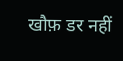खौफ़ डर नहीं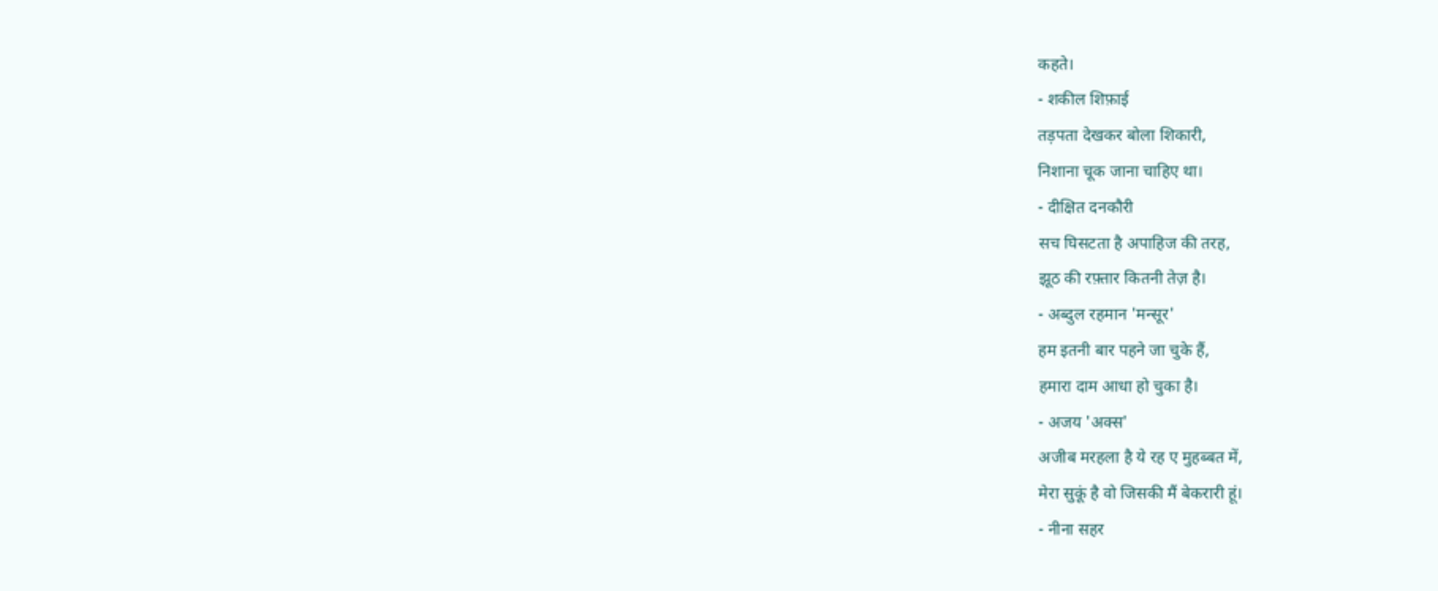कहते।
- शकील शिफ़ाई
तड़पता देखकर बोला शिकारी,
निशाना चूक जाना चाहिए था।
- दीक्षित दनकौरी
सच घिसटता है अपाहिज की तरह,
झूठ की रफ़्तार कितनी तेज़ है।
- अब्दुल रहमान 'मन्सूर'
हम इतनी बार पहने जा चुके हैं,
हमारा दाम आधा हो चुका है।
- अजय 'अक्स'
अजीब मरहला है ये रह ए मुहब्बत में,
मेरा सुकूं है वो जिसकी मैं बेकरारी हूं।
- नीना सहर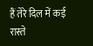हैं तेरे दिल में कई रास्ते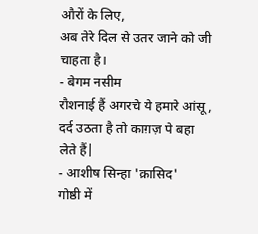औरों के लिए,
अब तेरे दिल से उतर जाने को जी चाहता है।
- बेगम नसीम
रौशनाई हैं अगरचे ये हमारे आंसू,
दर्द उठता है तो काग़ज़ पे बहा लेते हैं|
- आशीष सिन्हा 'क़ासिद'
गोष्ठी में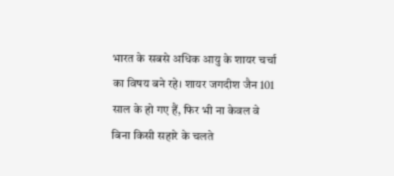भारत के सबसे अधिक आयु के शायर चर्चा का विषय बने रहे। शायर जगदीश जैन 101 साल के हो गए हैं, फिर भी ना केवल वे बिना किसी सहारे के चलते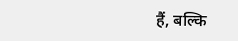हैं, बल्कि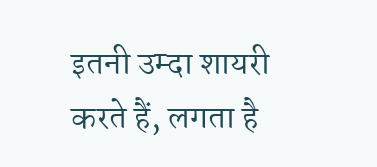इतनी उम्दा शायरी करते हैं, लगता है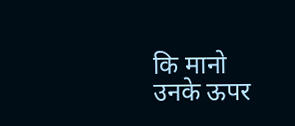कि मानो उनके ऊपर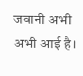जवानी अभी अभी आई है।